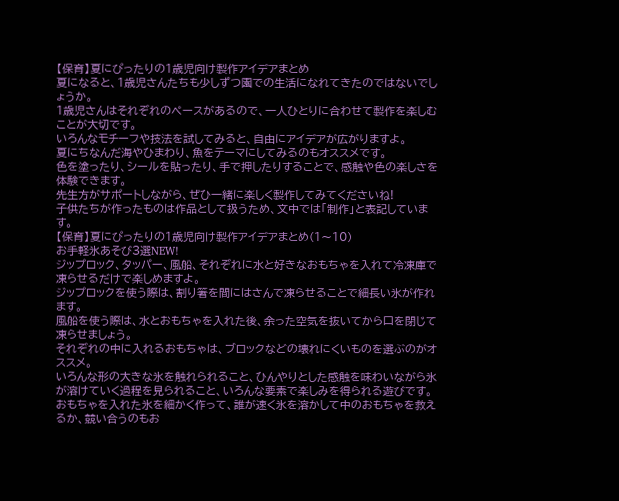【保育】夏にぴったりの1歳児向け製作アイデアまとめ
夏になると、1歳児さんたちも少しずつ園での生活になれてきたのではないでしょうか。
1歳児さんはそれぞれのペースがあるので、一人ひとりに合わせて製作を楽しむことが大切です。
いろんなモチーフや技法を試してみると、自由にアイデアが広がりますよ。
夏にちなんだ海やひまわり、魚をテーマにしてみるのもオススメです。
色を塗ったり、シールを貼ったり、手で押したりすることで、感触や色の楽しさを体験できます。
先生方がサポートしながら、ぜひ一緒に楽しく製作してみてくださいね!
子供たちが作ったものは作品として扱うため、文中では「制作」と表記しています。
【保育】夏にぴったりの1歳児向け製作アイデアまとめ(1〜10)
お手軽氷あそび3選NEW!
ジップロック、タッパー、風船、それぞれに水と好きなおもちゃを入れて冷凍庫で凍らせるだけで楽しめますよ。
ジップロックを使う際は、割り箸を間にはさんで凍らせることで細長い氷が作れます。
風船を使う際は、水とおもちゃを入れた後、余った空気を抜いてから口を閉じて凍らせましょう。
それぞれの中に入れるおもちゃは、ブロックなどの壊れにくいものを選ぶのがオススメ。
いろんな形の大きな氷を触れられること、ひんやりとした感触を味わいながら氷が溶けていく過程を見られること、いろんな要素で楽しみを得られる遊びです。
おもちゃを入れた氷を細かく作って、誰が速く氷を溶かして中のおもちゃを救えるか、競い合うのもお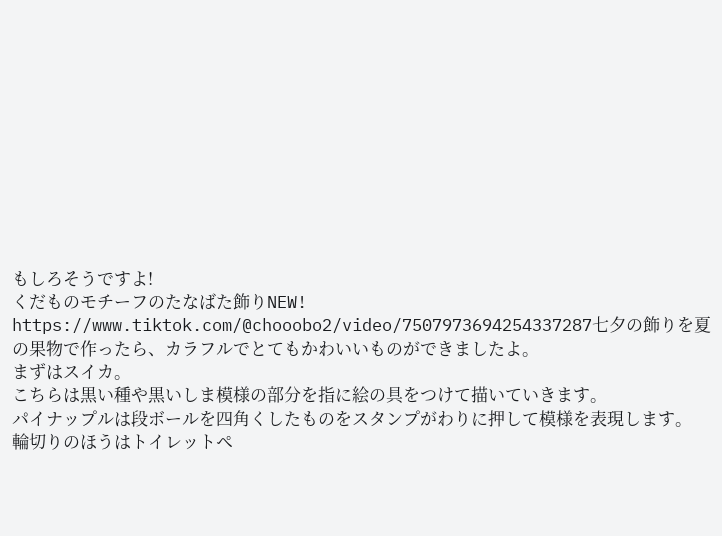もしろそうですよ!
くだものモチーフのたなばた飾りNEW!
https://www.tiktok.com/@chooobo2/video/7507973694254337287七夕の飾りを夏の果物で作ったら、カラフルでとてもかわいいものができましたよ。
まずはスイカ。
こちらは黒い種や黒いしま模様の部分を指に絵の具をつけて描いていきます。
パイナップルは段ボールを四角くしたものをスタンプがわりに押して模様を表現します。
輪切りのほうはトイレットペ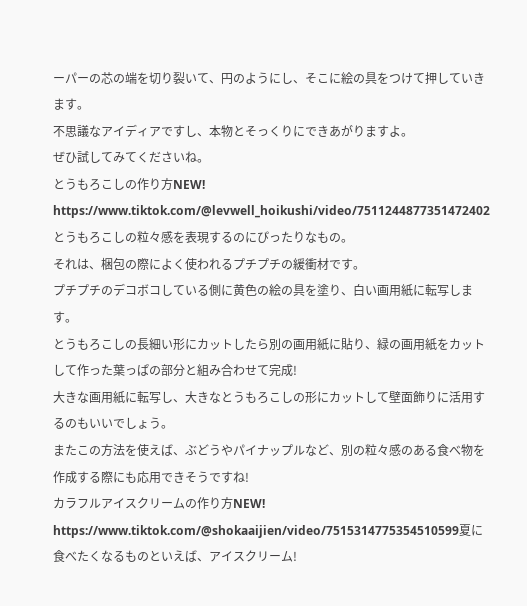ーパーの芯の端を切り裂いて、円のようにし、そこに絵の具をつけて押していきます。
不思議なアイディアですし、本物とそっくりにできあがりますよ。
ぜひ試してみてくださいね。
とうもろこしの作り方NEW!
https://www.tiktok.com/@levwell_hoikushi/video/7511244877351472402とうもろこしの粒々感を表現するのにぴったりなもの。
それは、梱包の際によく使われるプチプチの緩衝材です。
プチプチのデコボコしている側に黄色の絵の具を塗り、白い画用紙に転写します。
とうもろこしの長細い形にカットしたら別の画用紙に貼り、緑の画用紙をカットして作った葉っぱの部分と組み合わせて完成!
大きな画用紙に転写し、大きなとうもろこしの形にカットして壁面飾りに活用するのもいいでしょう。
またこの方法を使えば、ぶどうやパイナップルなど、別の粒々感のある食べ物を作成する際にも応用できそうですね!
カラフルアイスクリームの作り方NEW!
https://www.tiktok.com/@shokaaijien/video/7515314775354510599夏に食べたくなるものといえば、アイスクリーム!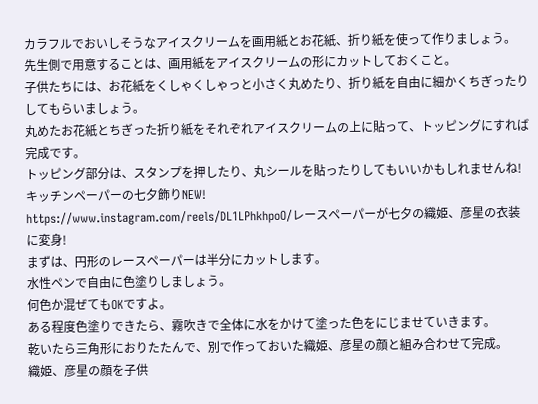カラフルでおいしそうなアイスクリームを画用紙とお花紙、折り紙を使って作りましょう。
先生側で用意することは、画用紙をアイスクリームの形にカットしておくこと。
子供たちには、お花紙をくしゃくしゃっと小さく丸めたり、折り紙を自由に細かくちぎったりしてもらいましょう。
丸めたお花紙とちぎった折り紙をそれぞれアイスクリームの上に貼って、トッピングにすれば完成です。
トッピング部分は、スタンプを押したり、丸シールを貼ったりしてもいいかもしれませんね!
キッチンペーパーの七夕飾りNEW!
https://www.instagram.com/reels/DL1LPhkhpoO/レースペーパーが七夕の織姫、彦星の衣装に変身!
まずは、円形のレースペーパーは半分にカットします。
水性ペンで自由に色塗りしましょう。
何色か混ぜてもOKですよ。
ある程度色塗りできたら、霧吹きで全体に水をかけて塗った色をにじませていきます。
乾いたら三角形におりたたんで、別で作っておいた織姫、彦星の顔と組み合わせて完成。
織姫、彦星の顔を子供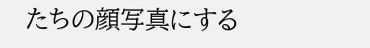たちの顔写真にする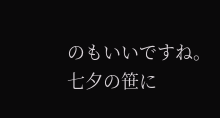のもいいですね。
七夕の笹に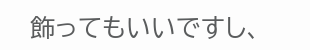飾ってもいいですし、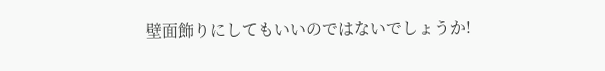壁面飾りにしてもいいのではないでしょうか!